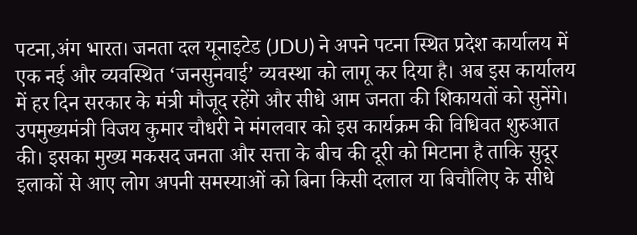पटना,अंग भारत। जनता दल यूनाइटेड (JDU) ने अपने पटना स्थित प्रदेश कार्यालय में एक नई और व्यवस्थित ‘जनसुनवाई’ व्यवस्था को लागू कर दिया है। अब इस कार्यालय में हर दिन सरकार के मंत्री मौजूद रहेंगे और सीधे आम जनता की शिकायतों को सुनेंगे। उपमुख्यमंत्री विजय कुमार चौधरी ने मंगलवार को इस कार्यक्रम की विधिवत शुरुआत की। इसका मुख्य मकसद जनता और सत्ता के बीच की दूरी को मिटाना है ताकि सुदूर इलाकों से आए लोग अपनी समस्याओं को बिना किसी दलाल या बिचौलिए के सीधे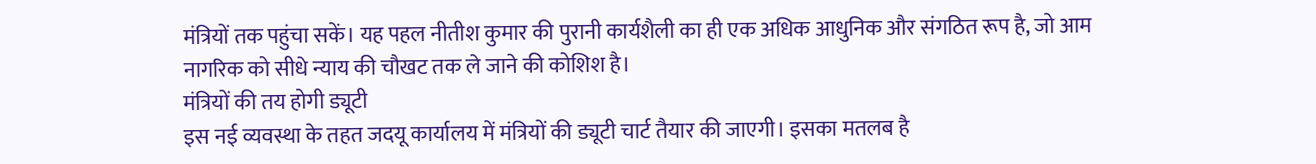मंत्रियों तक पहुंचा सकें। यह पहल नीतीश कुमार की पुरानी कार्यशैली का ही एक अधिक आधुनिक और संगठित रूप है, जो आम नागरिक को सीधे न्याय की चौखट तक ले जाने की कोशिश है।
मंत्रियों की तय होगी ड्यूटी
इस नई व्यवस्था के तहत जदयू कार्यालय में मंत्रियों की ड्यूटी चार्ट तैयार की जाएगी। इसका मतलब है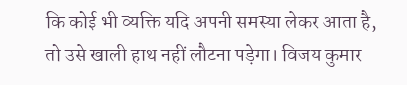कि कोई भी व्यक्ति यदि अपनी समस्या लेकर आता है, तो उसे खाली हाथ नहीं लौटना पड़ेगा। विजय कुमार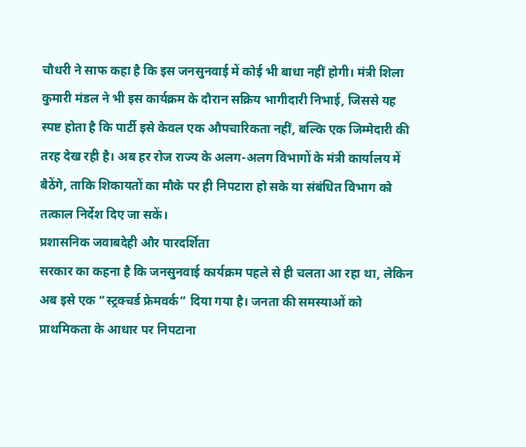चौधरी ने साफ कहा है कि इस जनसुनवाई में कोई भी बाधा नहीं होगी। मंत्री शिला कुमारी मंडल ने भी इस कार्यक्रम के दौरान सक्रिय भागीदारी निभाई, जिससे यह स्पष्ट होता है कि पार्टी इसे केवल एक औपचारिकता नहीं, बल्कि एक जिम्मेदारी की तरह देख रही है। अब हर रोज राज्य के अलग-अलग विभागों के मंत्री कार्यालय में बैठेंगे, ताकि शिकायतों का मौके पर ही निपटारा हो सके या संबंधित विभाग को तत्काल निर्देश दिए जा सकें।
प्रशासनिक जवाबदेही और पारदर्शिता
सरकार का कहना है कि जनसुनवाई कार्यक्रम पहले से ही चलता आ रहा था, लेकिन अब इसे एक “स्ट्रक्चर्ड फ्रेमवर्क” दिया गया है। जनता की समस्याओं को प्राथमिकता के आधार पर निपटाना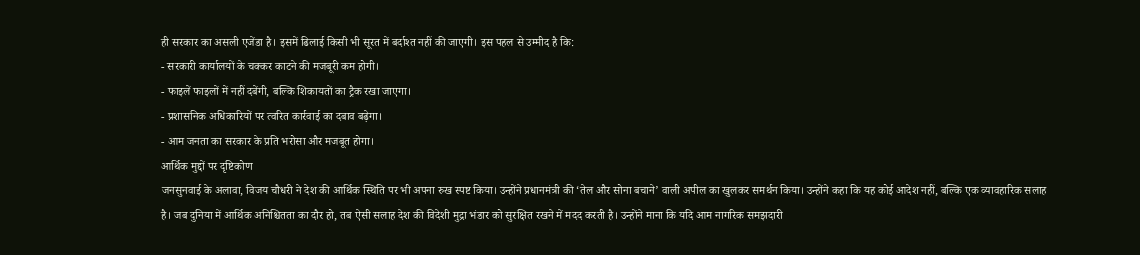ही सरकार का असली एजेंडा है। इसमें ढिलाई किसी भी सूरत में बर्दाश्त नहीं की जाएगी। इस पहल से उम्मीद है कि:
- सरकारी कार्यालयों के चक्कर काटने की मजबूरी कम होगी।
- फाइलें फाइलों में नहीं दबेंगी, बल्कि शिकायतों का ट्रैक रखा जाएगा।
- प्रशासनिक अधिकारियों पर त्वरित कार्रवाई का दबाव बढ़ेगा।
- आम जनता का सरकार के प्रति भरोसा और मजबूत होगा।
आर्थिक मुद्दों पर दृष्टिकोण
जनसुनवाई के अलावा, विजय चौधरी ने देश की आर्थिक स्थिति पर भी अपना रुख स्पष्ट किया। उन्होंने प्रधानमंत्री की ‘तेल और सोना बचाने’ वाली अपील का खुलकर समर्थन किया। उन्होंने कहा कि यह कोई आदेश नहीं, बल्कि एक व्यावहारिक सलाह है। जब दुनिया में आर्थिक अनिश्चितता का दौर हो, तब ऐसी सलाह देश की विदेशी मुद्रा भंडार को सुरक्षित रखने में मदद करती है। उन्होंने माना कि यदि आम नागरिक समझदारी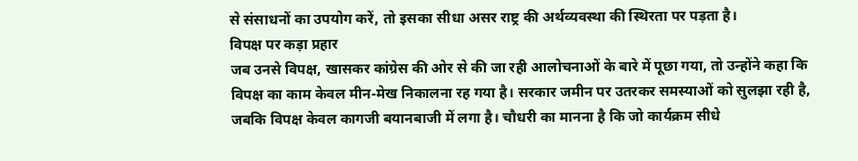से संसाधनों का उपयोग करें, तो इसका सीधा असर राष्ट्र की अर्थव्यवस्था की स्थिरता पर पड़ता है।
विपक्ष पर कड़ा प्रहार
जब उनसे विपक्ष, खासकर कांग्रेस की ओर से की जा रही आलोचनाओं के बारे में पूछा गया, तो उन्होंने कहा कि विपक्ष का काम केवल मीन-मेख निकालना रह गया है। सरकार जमीन पर उतरकर समस्याओं को सुलझा रही है, जबकि विपक्ष केवल कागजी बयानबाजी में लगा है। चौधरी का मानना है कि जो कार्यक्रम सीधे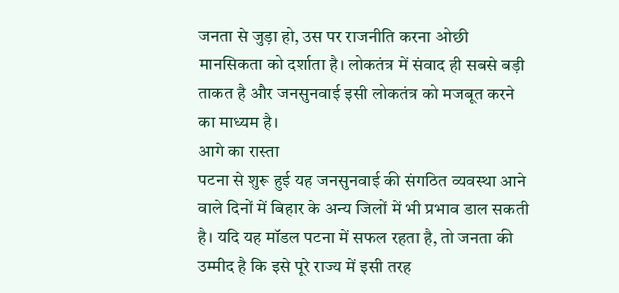जनता से जुड़ा हो, उस पर राजनीति करना ओछी मानसिकता को दर्शाता है। लोकतंत्र में संवाद ही सबसे बड़ी ताकत है और जनसुनवाई इसी लोकतंत्र को मजबूत करने का माध्यम है।
आगे का रास्ता
पटना से शुरू हुई यह जनसुनवाई की संगठित व्यवस्था आने वाले दिनों में बिहार के अन्य जिलों में भी प्रभाव डाल सकती है। यदि यह मॉडल पटना में सफल रहता है, तो जनता की उम्मीद है कि इसे पूरे राज्य में इसी तरह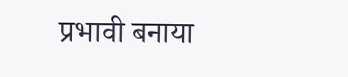प्रभावी बनाया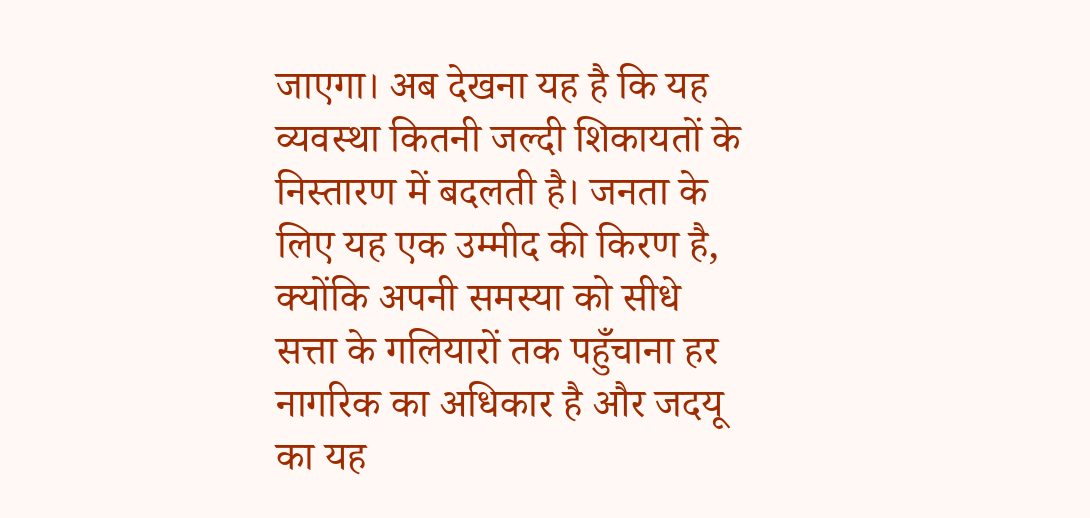जाएगा। अब देखना यह है कि यह व्यवस्था कितनी जल्दी शिकायतों के निस्तारण में बदलती है। जनता के लिए यह एक उम्मीद की किरण है, क्योंकि अपनी समस्या को सीधे सत्ता के गलियारों तक पहुँचाना हर नागरिक का अधिकार है और जदयू का यह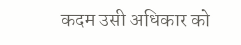कदम उसी अधिकार को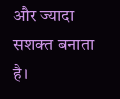और ज्यादा सशक्त बनाता है।